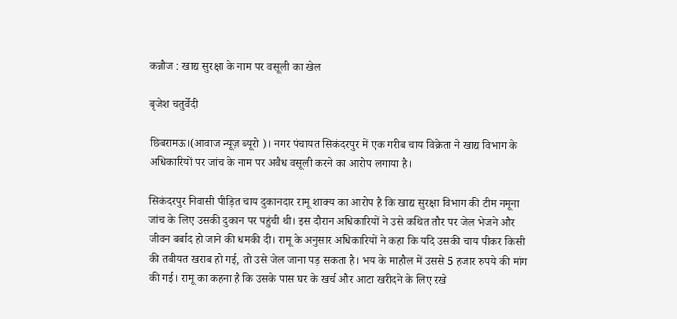कन्नौज : खाद्य सुरक्षा के नाम पर वसूली का खेल

बृजेश चतुर्वेदी

छिबरामऊ।(आवाज न्यूज़ ब्यूरो )। नगर पंचायत सिकंदरपुर में एक गरीब चाय विक्रेता ने खाद्य विभाग के अधिकारियों पर जांच के नाम पर अवैध वसूली करने का आरोप लगाया है।

सिकंदरपुर निवासी पीड़ित चाय दुकानदार रामू शाक्य का आरोप है कि खाद्य सुरक्षा विभाग की टीम नमूना जांच के लिए उसकी दुकान पर पहुंची थी। इस दौरान अधिकारियों ने उसे कथित तौर पर जेल भेजने और जीवन बर्बाद हो जाने की धमकी दी। रामू के अनुसार अधिकारियों ने कहा कि यदि उसकी चाय पीकर किसी की तबीयत खराब हो गई, तो उसे जेल जाना पड़ सकता है। भय के माहौल में उससे 5 हजार रुपये की मांग की गई। रामू का कहना है कि उसके पास घर के खर्च और आटा खरीदने के लिए रखे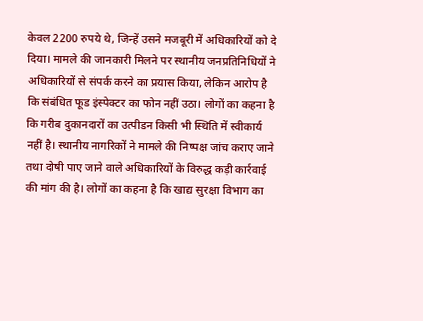केवल 2200 रुपये थे, जिन्हें उसने मजबूरी में अधिकारियों को दे दिया। मामले की जानकारी मिलने पर स्थानीय जनप्रतिनिधियों ने अधिकारियों से संपर्क करने का प्रयास किया, लेकिन आरोप है कि संबंधित फूड इंस्पेक्टर का फोन नहीं उठा। लोगों का कहना है कि गरीब दुकानदारों का उत्पीडन किसी भी स्थिति में स्वीकार्य नहीं है। स्थानीय नागरिकों ने मामले की निष्पक्ष जांच कराए जाने तथा दोषी पाए जाने वाले अधिकारियों के विरुद्ध कड़ी कार्रवाई की मांग की है। लोगों का कहना है कि खाद्य सुरक्षा विभाग का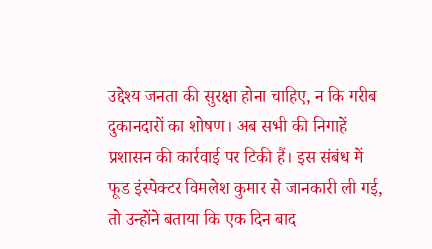उद्देश्य जनता की सुरक्षा होना चाहिए, न कि गरीब दुकानदारों का शोषण। अब सभी की निगाहें प्रशासन की कार्रवाई पर टिकी हैं। इस संबंध में फूड इंस्पेक्टर विमलेश कुमार से जानकारी ली गई, तो उन्होंने बताया कि एक दिन बाद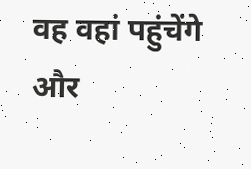वह वहां पहुंचेंगे और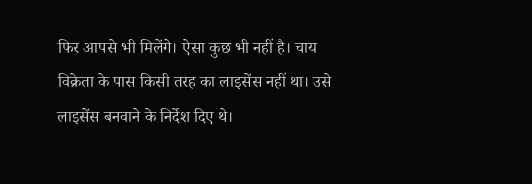फिर आपसे भी मिलेंगे। ऐसा कुछ भी नहीं है। चाय विक्रेता के पास किसी तरह का लाइसेंस नहीं था। उसे लाइसेंस बनवाने के निर्देश दिए थे।